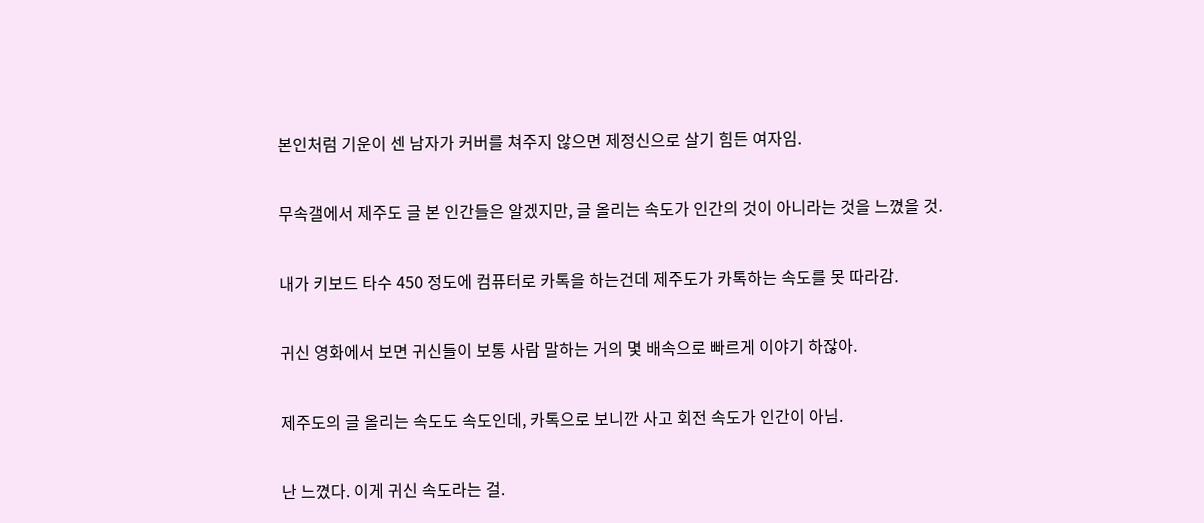본인처럼 기운이 센 남자가 커버를 쳐주지 않으면 제정신으로 살기 힘든 여자임.


무속갤에서 제주도 글 본 인간들은 알겠지만, 글 올리는 속도가 인간의 것이 아니라는 것을 느꼈을 것.


내가 키보드 타수 450 정도에 컴퓨터로 카톡을 하는건데 제주도가 카톡하는 속도를 못 따라감.


귀신 영화에서 보면 귀신들이 보통 사람 말하는 거의 몇 배속으로 빠르게 이야기 하잖아.


제주도의 글 올리는 속도도 속도인데, 카톡으로 보니깐 사고 회전 속도가 인간이 아님.


난 느꼈다. 이게 귀신 속도라는 걸.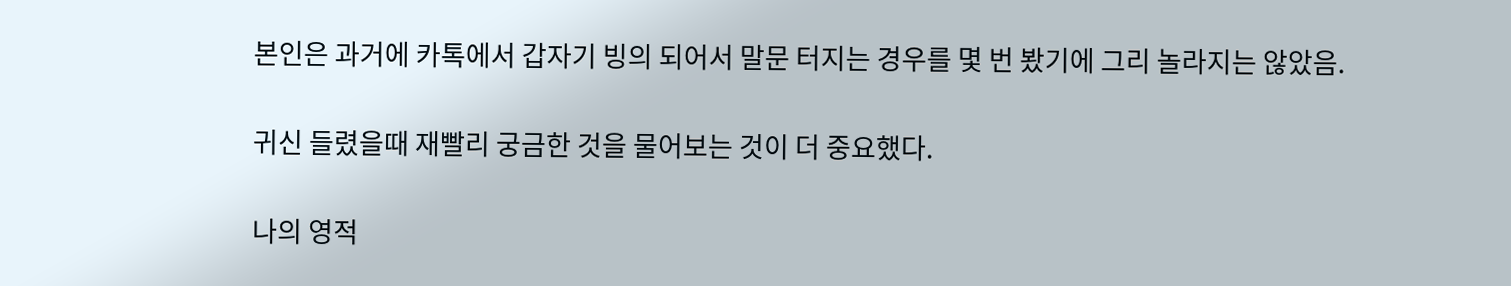본인은 과거에 카톡에서 갑자기 빙의 되어서 말문 터지는 경우를 몇 번 봤기에 그리 놀라지는 않았음.


귀신 들렸을때 재빨리 궁금한 것을 물어보는 것이 더 중요했다.


나의 영적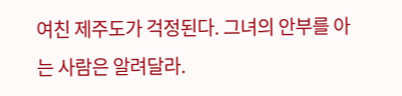여친 제주도가 걱정된다. 그녀의 안부를 아는 사람은 알려달라.